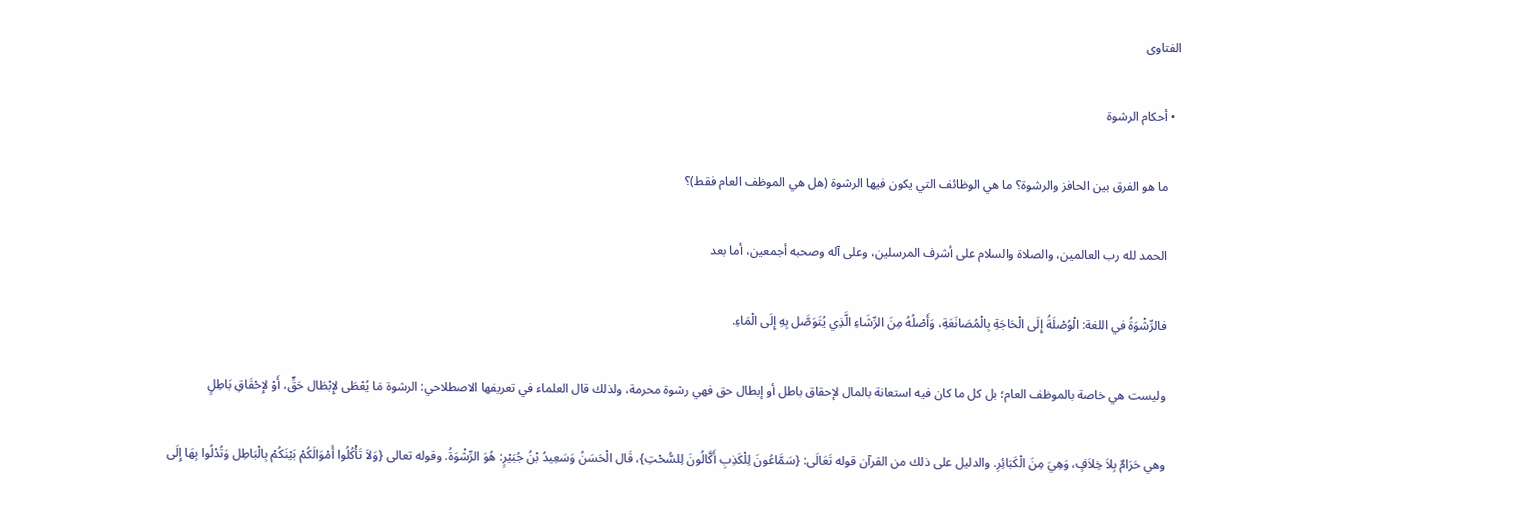الفتاوى

  • أحكام الرشوة

    ما هو الفرق بين الحافز والرشوة؟ ما هي الوظائف التي يكون فيها الرشوة (هل هي الموظف العام فقط)؟

    الحمد لله رب العالمين، والصلاة والسلام على أشرف المرسلين، وعلى آله وصحبه أجمعين، أما بعد

    فالرِّشْوَةُ في اللغة: الْوُصْلَةُ إِلَى الْحَاجَةِ بِالْمُصَانَعَةِ، وَأَصْلُهُ مِنَ الرِّشَاءِ الَّذِي يُتَوَصَّل بِهِ إِلَى الْمَاءِ.

    وليست هي خاصة بالموظف العام؛ بل كل ما كان فيه استعانة بالمال لإحقاق باطل أو إبطال حق فهي رشوة محرمة، ولذلك قال العلماء في تعريفها الاصطلاحي: الرشوة مَا يُعْطَى لإِبْطَال حَقٍّ، أَوْ لإِحْقَاقِ بَاطِلٍ

    وهي حَرَامٌ بِلاَ خِلاَفٍ، وَهِيَ مِنَ الْكَبَائِرِ. والدليل على ذلك من القرآن قوله تَعَالَى: {سَمَّاعُونَ لِلْكَذِبِ أَكَّالُونَ لِلسُّحْتِ}، قَال الْحَسَنُ وَسَعِيدُ بْنُ جُبَيْرٍ: هُوَ الرِّشْوَةُ. وقوله تعالى {وَلاَ تَأْكُلُوا أَمْوَالَكُمْ بَيْنَكُمْ بِالْبَاطِل وَتُدْلُوا بِهَا إِلَى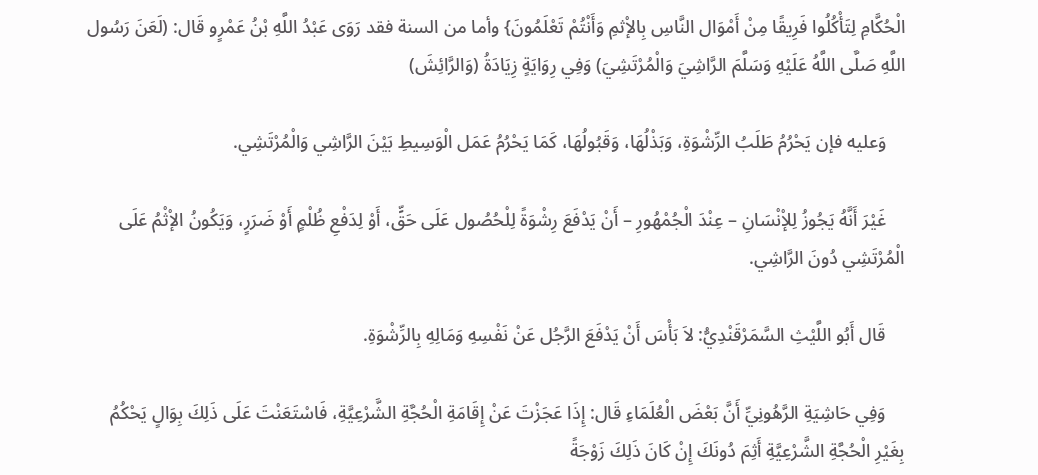الْحُكَّامِ لِتَأْكُلُوا فَرِيقًا مِنْ أَمْوَال النَّاسِ بِالإْثمِ وَأَنْتُمْ تَعْلَمُونَ} وأما من السنة فقد رَوَى عَبْدُ اللَّهِ بْنُ عَمْرٍو قَال: (لَعَنَ رَسُول اللَّهِ صَلَّى اللَّهُ عَلَيْهِ وَسَلَّمَ الرَّاشِيَ وَالْمُرْتَشِيَ) وَفِي رِوَايَةٍ زِيَادَةُ (وَالرَّائِشَ)

    وَعليه فإن يَحْرُمُ طَلَبُ الرِّشْوَةِ، وَبَذْلُهَا، وَقَبُولُهَا، كَمَا يَحْرُمُ عَمَل الْوَسِيطِ بَيْنَ الرَّاشِي وَالْمُرْتَشِي.

    غَيْرَ أَنَّهُ يَجُوزُ لِلإْنْسَانِ – عِنْدَ الْجُمْهُورِ – أَنْ يَدْفَعَ رِشْوَةً لِلْحُصُول عَلَى حَقٍّ، أَوْ لِدَفْعِ ظُلْمٍ أَوْ ضَرَرٍ، وَيَكُونُ الإْثْمُ عَلَى الْمُرْتَشِي دُونَ الرَّاشِي.

    قَال أَبُو اللَّيْثِ السَّمَرْقَنْدِيُّ: لاَ بَأْسَ أَنْ يَدْفَعَ الرَّجُل عَنْ نَفْسِهِ وَمَالِهِ بِالرِّشْوَةِ.

    وَفِي حَاشِيَةِ الرَّهُونِيِّ أَنَّ بَعْضَ الْعُلَمَاءِ قَال: إِذَا عَجَزْتَ عَنْ إِقَامَةِ الْحُجَّةِ الشَّرْعِيَّةِ، فَاسْتَعَنْتَ عَلَى ذَلِكَ بِوَالٍ يَحْكُمُ بِغَيْرِ الْحُجَّةِ الشَّرْعِيَّةِ أَثِمَ دُونَكَ إِنْ كَانَ ذَلِكَ زَوْجَةً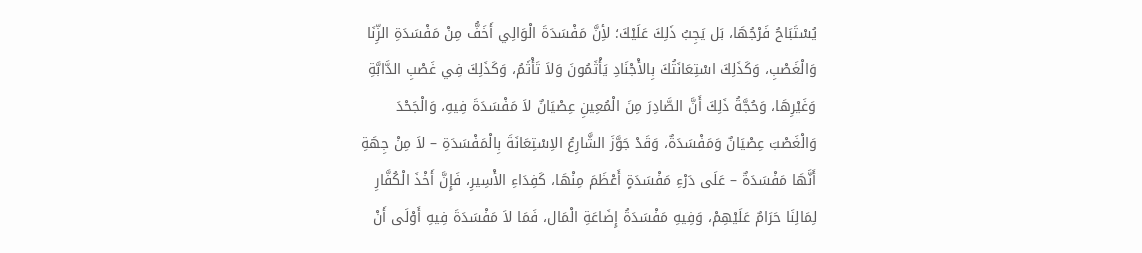يُسْتَبَاحُ فَرْجُهَا، بَل يَجِبُ ذَلِكَ عَلَيْكَ؛ لأِنَّ مَفْسَدَةَ الْوَالِي أَخَفُّ مِنْ مَفْسَدَةِ الزِّنَا وَالْغَصْبِ، وَكَذَلِكَ اسْتِعَانَتُكَ بِالأْجْنَادِ يَأْثَمُونَ وَلاَ تَأْثَمُ، وَكَذَلِكَ فِي غَصْبِ الدَّابَّةِ وَغَيْرِهَا، وَحُجَّةُ ذَلِكَ أَنَّ الصَّادِرَ مِنَ الْمُعِينِ عِصْيَانٌ لاَ مَفْسَدَةَ فِيهِ، وَالْجَحْدَ وَالْغَصْبَ عِصْيَانٌ وَمَفْسَدَةٌ، وَقَدْ جَوَّزَ الشَّارِعُ الاِسْتِعَانَةَ بِالْمَفْسَدَةِ – لاَ مِنْ جِهَةِ أَنَّهَا مَفْسَدَةٌ – عَلَى دَرْءِ مَفْسَدَةٍ أَعْظَمَ مِنْهَا، كَفِدَاءِ الأْسِيرِ، فَإِنَّ أَخْذَ الْكُفَّارِ لِمَالِنَا حَرَامٌ عَلَيْهِمْ، وَفِيهِ مَفْسَدَةُ إِضَاعَةِ الْمَال، فَمَا لاَ مَفْسَدَةَ فِيهِ أَوْلَى أَنْ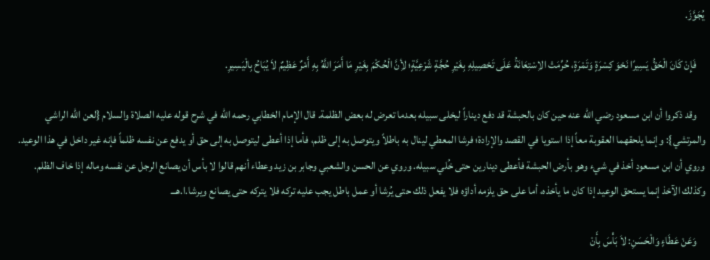يُجَوَّزَ.

    فَإِنْ كَانَ الْحَقُّ يَسِيرًا نَحْوَ كِسْرَةٍ وَتَمْرَةٍ، حُرِّمَتْ الاِسْتِعَانَةُ عَلَى تَحْصِيلِهِ بِغَيْرِ حُجَّةٍ شَرْعِيَّةٍ؛ لأِنَّ الْحُكْمَ بِغَيْرِ مَا أَمَرَ اللَّهُ بِهِ أَمْرٌ عَظِيمٌ لاَ يُبَاحُ بِالْيَسِيرِ.

    وقد ذكروا أن ابن مسعود رضي الله عنه حين كان بالحبشة قد دفع ديناراً ليخلى سبيله بعدما تعرض له بعض الظلمة. قال الإمام الخطابي رحمه الله في شرح قوله عليه الصلاة والسلام {لعن الله الراشي والمرتشي}: وإنما يلحقهما العقوبة معاً إذا استويا في القصد والإرادة؛ فرشا المعطي لينال به باطلاً ويتوصل به إلى ظلم، فأما إذا أعطى ليتوصل به إلى حق أو يدفع عن نفسه ظلماً فإنه غير داخل في هذا الوعيد. وروي أن ابن مسعود أخذ في شيء وهو بأرض الحبشة فأعطى دينارين حتى خُلي سبيله. وروي عن الحسن والشعبي وجابر بن زيد وعطاء أنهم قالوا لا بأس أن يصانع الرجل عن نفسه وماله إذا خاف الظلم. وكذلك الآخذ إنما يستحق الوعيد إذا كان ما يأخذه، أما على حق يلزمه أداؤه فلا يفعل ذلك حتى يُرشا أو عمل باطل يجب عليه تركه فلا يتركه حتى يصانع ويرشا.ا.هـــ

    وَعَنْ عَطَاءٍ وَالْحَسَنِ: لاَ بَأْسَ بِأَنْ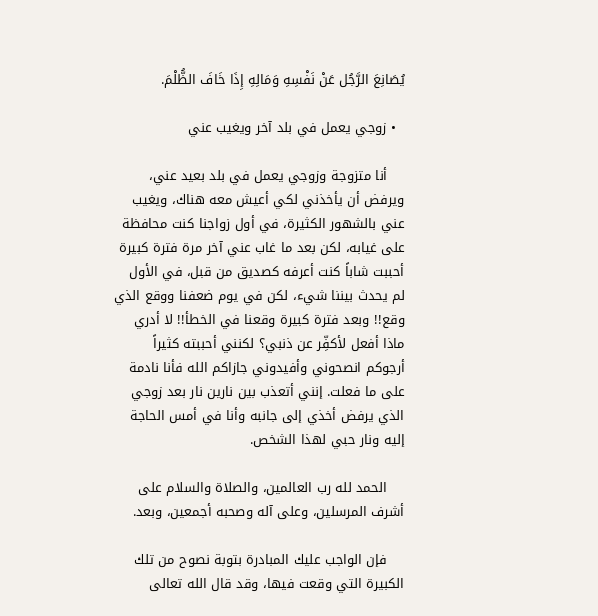يُصَانِعَ الرَّجُل عَنْ نَفْسِهِ وَمَالِهِ إِذَا خَافَ الظُّلْمَ.

  • زوجي يعمل في بلد آخر ويغيب عني

    أنا متزوجة وزوجي يعمل في بلد بعيد عني، ويرفض أن يأخذني لكي أعيش معه هناك، ويغيب عني بالشهور الكثيرة، في أول زواجنا كنت محافظة على غيابه، لكن بعد ما غاب عني آخر مرة فترة كبيرة أحببت شاباً كنت أعرفه كصديق من قبل، في الأول لم يحدث بيننا شيء، لكن في يوم ضعفنا ووقع الذي وقع!! وبعد فترة كبيرة وقعنا في الخطأ!! لا أدري ماذا أفعل لأكفِّر عن ذنبي؟ لكنني أحببته كثيراً أرجوكم انصحوني وأفيدوني جازاكم الله فأنا نادمة على ما فعلت. إنني أتعذب بين نارين نار بعد زوجي الذي يرفض أخذي إلى جانبه وأنا في أمس الحاجة إليه ونار حبي لهذا الشخص.

    الحمد لله رب العالمين، والصلاة والسلام على أشرف المرسلين، وعلى آله وصحبه أجمعين، وبعد.

    فإن الواجب عليك المبادرة بتوبة نصوح من تلك الكبيرة التي وقعت فيها، وقد قال الله تعالى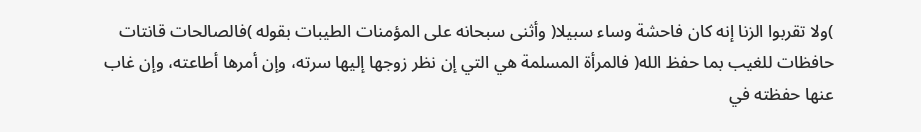)ولا تقربوا الزنا إنه كان فاحشة وساء سبيلا( وأثنى سبحانه على المؤمنات الطيبات بقوله )فالصالحات قانتات حافظات للغيب بما حفظ الله( فالمرأة المسلمة هي التي إن نظر زوجها إليها سرته، وإن أمرها أطاعته، وإن غاب عنها حفظته في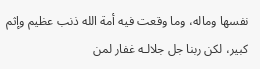نفسها وماله، وما وقعت فيه أمة الله ذنب عظيم وإثم كبير، لكن ربنا جل جلالـه غفار لمن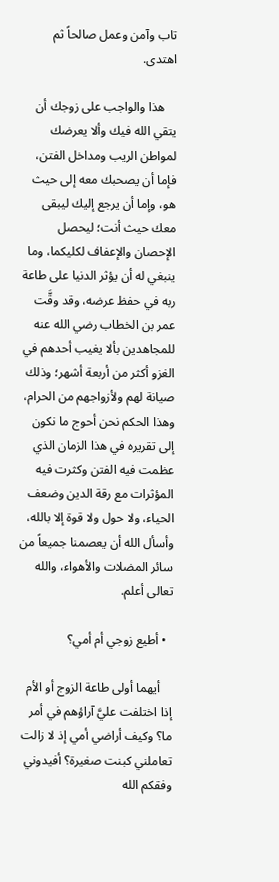تاب وآمن وعمل صالحاً ثم اهتدى.

    هذا والواجب على زوجك أن يتقي الله فيك وألا يعرضك لمواطن الريب ومداخل الفتن، فإما أن يصحبك معه إلى حيث هو، وإما أن يرجع إليك ليبقى معك حيث أنت؛ ليحصل الإحصان والإعفاف لكليكما، وما ينبغي له أن يؤثر الدنيا على طاعة ربه في حفظ عرضه، وقد وقَّت عمر بن الخطاب رضي الله عنه للمجاهدين بألا يغيب أحدهم في الغزو أكثر من أربعة أشهر؛ وذلك صيانة لهم ولأزواجهم من الحرام، وهذا الحكم نحن أحوج ما نكون إلى تقريره في هذا الزمان الذي عظمت فيه الفتن وكثرت فيه المؤثرات مع رقة الدين وضعف الحياء، ولا حول ولا قوة إلا بالله، وأسأل الله أن يعصمنا جميعاً من سائر المضلات والأهواء، والله تعالى أعلم.

  • أطيع زوجي أم أمي؟

    أيهما أولى طاعة الزوج أو الأم إذا اختلفت عليَّ آراؤهم في أمر ما؟ وكيف أراضي أمي إذ لا زالت تعاملني كبنت صغيرة؟ أفيدوني وفقكم الله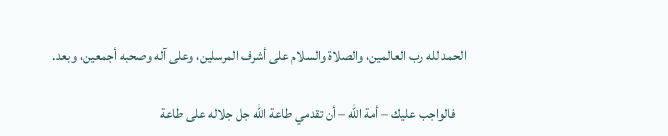الحمد لله رب العالمين، والصلاة والسلام على أشرف المرسلين، وعلى آله وصحبه أجمعين، وبعد.

    فالواجب عليك – أمة الله – أن تقدمي طاعة الله جل جلاله على طاعة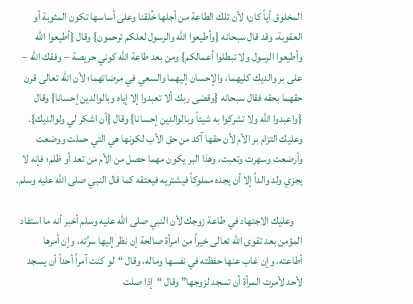المخلوق أياً كان؛ لأن تلك الطاعة من أجلها خُلقنا وعلى أساسها تكون المثوبة أو العقوبة، وقد قال سبحانه {وأطيعوا الله والرسول لعلكم ترحمون} وقال {أطيعوا الله وأطيعوا الرسول ولا تبطلوا أعمالكم} ومن بعد طاعة الله كوني حريصة – وفقك الله – على بر والديك كليهما، والإحسان إليهما والسعي في مرضاتهما؛ لأن الله تعالى قرن حقهما بحقه فقال سبحانه {وقضى ربك ألا تعبدوا إلا إياه وبالوالدين إحسانا} وقال {واعبدوا الله ولا تشركوا به شيئاً وبالوالدين إحسانا} وقال {أن اشكر لي ولوالديك}. وعليك التزام بر الأم لأن حقها آكد من حق الأب لكونها هي التي حملت ووضعت وأرضعت وسهرت وتعبت، وهذا البر يكون مهما حصل من الأم من تعد أو ظلم؛ فإنه لا يجزي ولد والداً إلا أن يجده مملوكاً فيشتريه فيعتقه كما قال النبي صلى الله عليه وسلم.

    وعليك الاجتهاد في طاعة زوجك لأن النبي صلى الله عليه وسلم أخبر أنه ما استفاد المؤمن بعد تقوى الله تعالى خيراً من امرأة صالحة إن نظر إليها سرَّته، وإن أمرها أطاعته، وإن غاب عنها حفظته في نفسها وماله، وقال “لو كنت آمراً أحداً أن يسجد لأحد لأمرت المرأة أن تسجد لزوجها” وقال “إذا صلت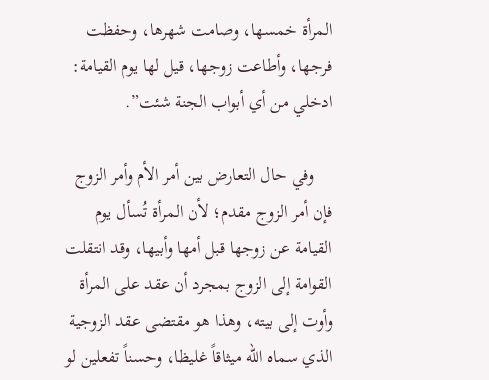المرأة خمسها، وصامت شهرها، وحفظت فرجها، وأطاعت زوجها، قيل لها يوم القيامة: ادخلي من أي أبواب الجنة شئت”.

    وفي حال التعارض بين أمر الأم وأمر الزوج فإن أمر الزوج مقدم؛ لأن المرأة تُسأل يوم القيامة عن زوجها قبل أمها وأبيها، وقد انتقلت القوامة إلى الزوج بمجرد أن عقد على المرأة وأوت إلى بيته، وهذا هو مقتضى عقد الزوجية الذي سماه الله ميثاقاً غليظا، وحسناً تفعلين لو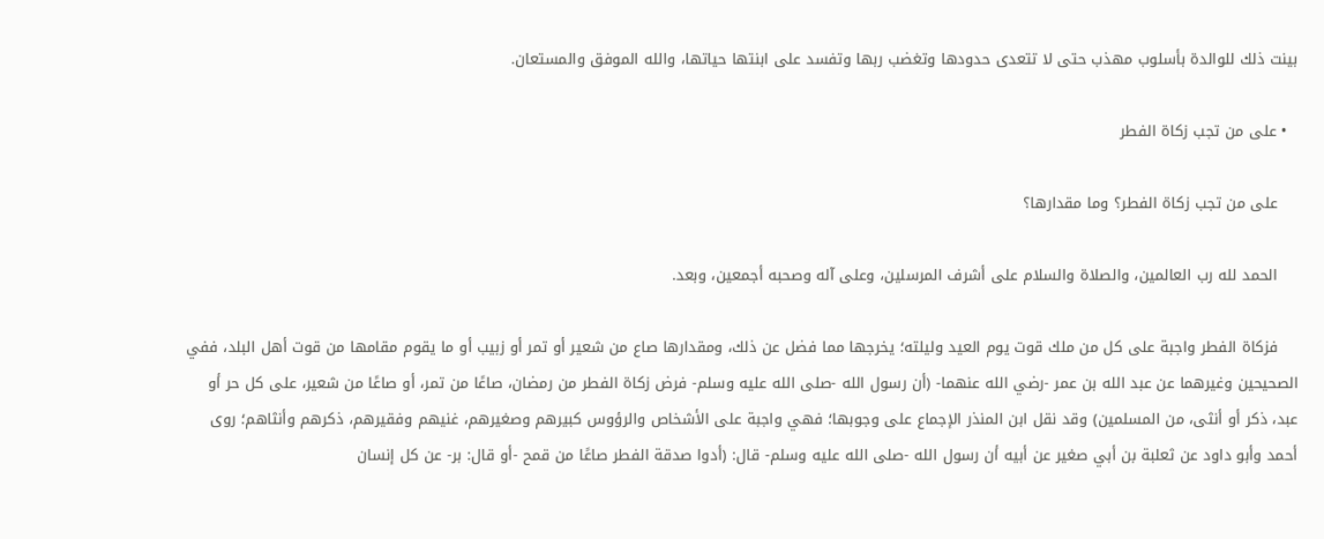بينت ذلك للوالدة بأسلوب مهذب حتى لا تتعدى حدودها وتغضب ربها وتفسد على ابنتها حياتها، والله الموفق والمستعان.

  • على من تجب زكاة الفطر

    على من تجب زكاة الفطر؟ وما مقدارها؟

    الحمد لله رب العالمين، والصلاة والسلام على أشرف المرسلين، وعلى آله وصحبه أجمعين، وبعد.

    فزكاة الفطر واجبة على كل من ملك قوت يوم العيد وليلته؛ يخرجها مما فضل عن ذلك، ومقدارها صاع من شعير أو تمر أو زبيب أو ما يقوم مقامها من قوت أهل البلد، ففي الصحيحين وغيرهما عن عبد الله بن عمر -رضي الله عنهما- (أن رسول الله -صلى الله عليه وسلم- فرض زكاة الفطر من رمضان، صاعًا من تمر، أو صاعًا من شعير، على كل حر أو عبد، ذكر أو أنثى، من المسلمين) وقد نقل ابن المنذر الإجماع على وجوبها؛ فهي واجبة على الأشخاص والرؤوس كبيرهم وصغيرهم، غنيهم وفقيرهم، ذكرهم وأنثاهم؛ روى أحمد وأبو داود عن ثعلبة بن أبي صغير عن أبيه أن رسول الله -صلى الله عليه وسلم- قال: (أدوا صدقة الفطر صاعًا من قمح -أو قال: بر- عن كل إنسان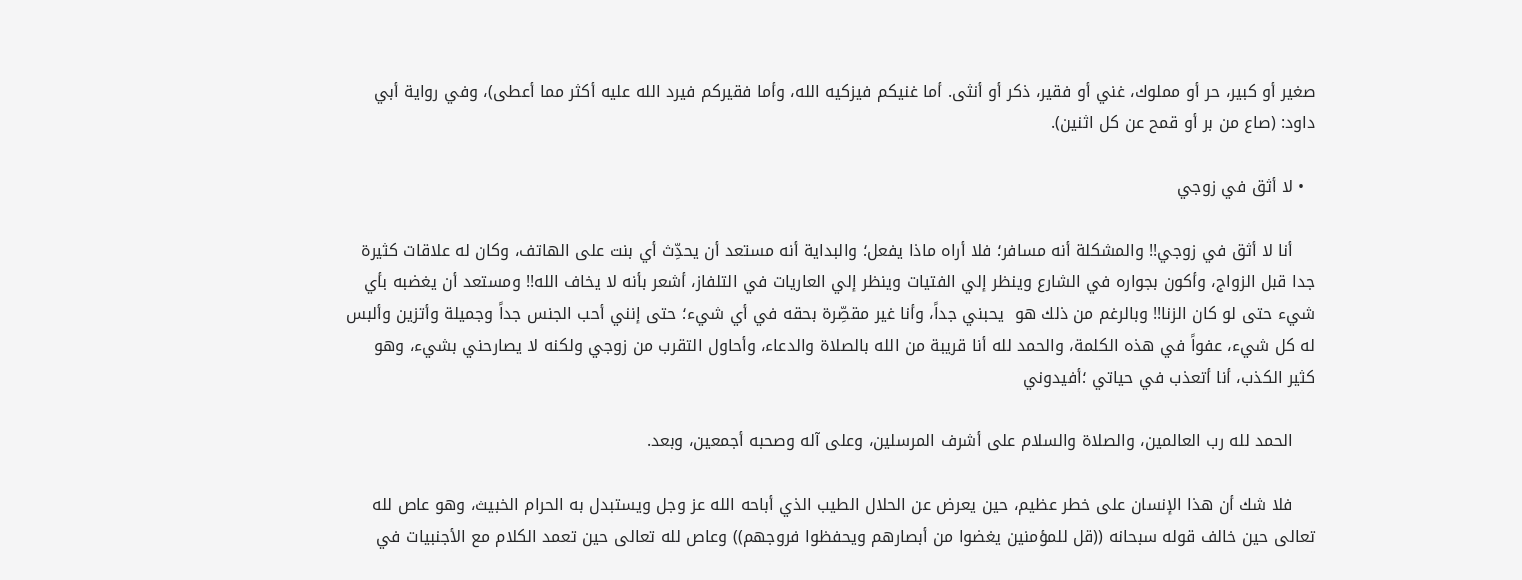صغير أو كبير، حر أو مملوك، غني أو فقير، ذكر أو أنثى. أما غنيكم فيزكيه الله، وأما فقيركم فيرد الله عليه أكثر مما أعطى)، وفي رواية أبي داود: (صاع من بر أو قمح عن كل اثنين).

  • لا أثق في زوجي

    أنا لا أثق في زوجي!! والمشكلة أنه مسافر؛ فلا أراه ماذا يفعل؛ والبداية أنه مستعد أن يحدِّث أي بنت على الهاتف، وكان له علاقات كثيرة جدا قبل الزواج، وأكون بجواره في الشارع وينظر إلي الفتيات وينظر إلي العاريات في التلفاز، أشعر بأنه لا يخاف الله!! ومستعد أن يغضبه بأي شيء حتى لو كان الزنا!! وبالرغم من ذلك هو  يحبني جداً، وأنا غير مقصِّرة بحقه في أي شيء؛ حتى إنني أحب الجنس جداً وجميلة وأتزين وألبس له كل شيء، عفواً في هذه الكلمة، والحمد لله أنا قريبة من الله بالصلاة والدعاء، وأحاول التقرب من زوجي ولكنه لا يصارحني بشيء، وهو كثير الكذب، أنا أتعذب في حياتي ؛أفيدوني

    الحمد لله رب العالمين، والصلاة والسلام على أشرف المرسلين، وعلى آله وصحبه أجمعين، وبعد.

    فلا شك أن هذا الإنسان على خطر عظيم، حين يعرض عن الحلال الطيب الذي أباحه الله عز وجل ويستبدل به الحرام الخبيث، وهو عاص لله تعالى حين خالف قوله سبحانه ((قل للمؤمنين يغضوا من أبصارهم ويحفظوا فروجهم)) وعاص لله تعالى حين تعمد الكلام مع الأجنبيات في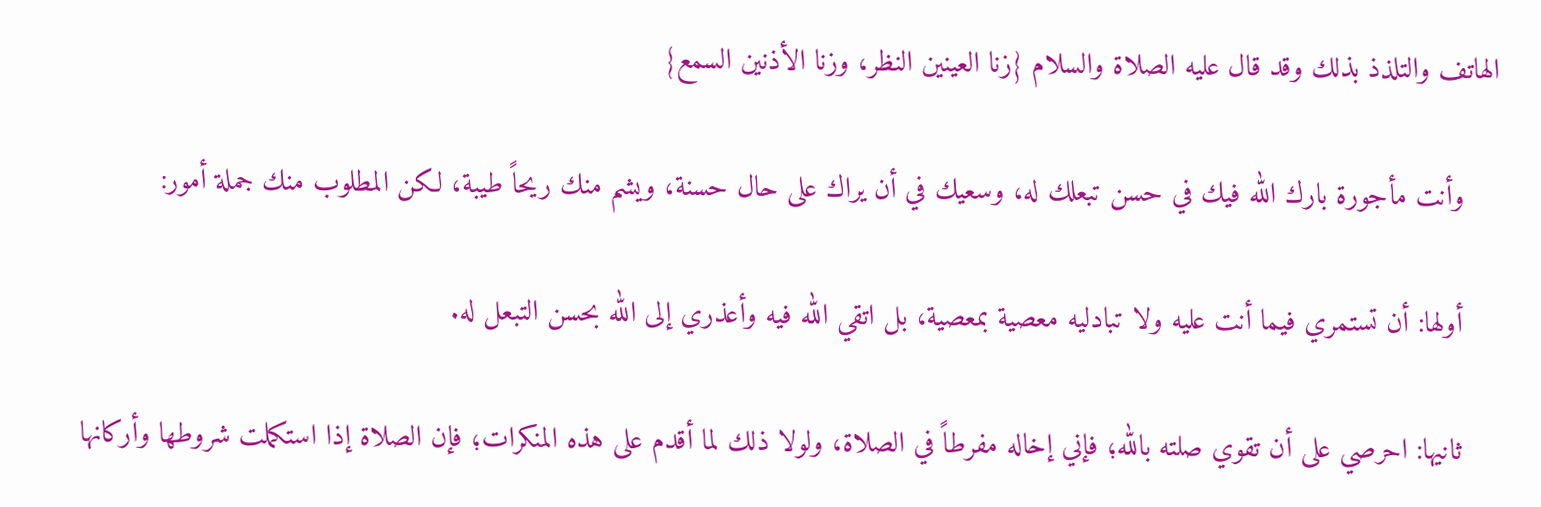الهاتف والتلذذ بذلك وقد قال عليه الصلاة والسلام {زنا العينين النظر، وزنا الأذنين السمع}

    وأنت مأجورة بارك الله فيك في حسن تبعلك له، وسعيك في أن يراك على حال حسنة، ويشم منك ريحاً طيبة، لكن المطلوب منك جملة أمور:

    أولها: أن تستمري فيما أنت عليه ولا تبادليه معصية بمعصية، بل اتقي الله فيه وأعذري إلى الله بحسن التبعل له.

    ثانيها: احرصي على أن تقوي صلته بالله؛ فإني إخاله مفرطاً في الصلاة، ولولا ذلك لما أقدم على هذه المنكرات؛ فإن الصلاة إذا استكملت شروطها وأركانها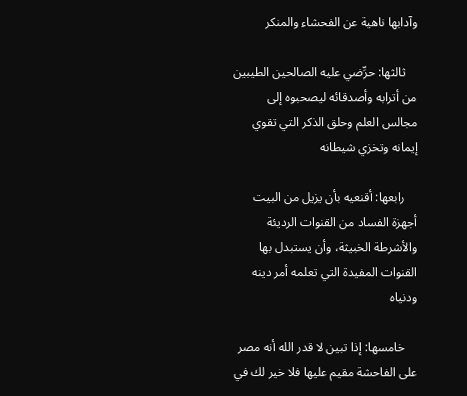وآدابها ناهية عن الفحشاء والمنكر

    ثالثها: حرِّضي عليه الصالحين الطيبين من أترابه وأصدقائه ليصحبوه إلى مجالس العلم وحلق الذكر التي تقوي إيمانه وتخزي شيطانه

    رابعها: أقنعيه بأن يزيل من البيت أجهزة الفساد من القنوات الرديئة والأشرطة الخبيثة، وأن يستبدل بها القنوات المفيدة التي تعلمه أمر دينه ودنياه

    خامسها: إذا تبين لا قدر الله أنه مصر على الفاحشة مقيم عليها فلا خير لك في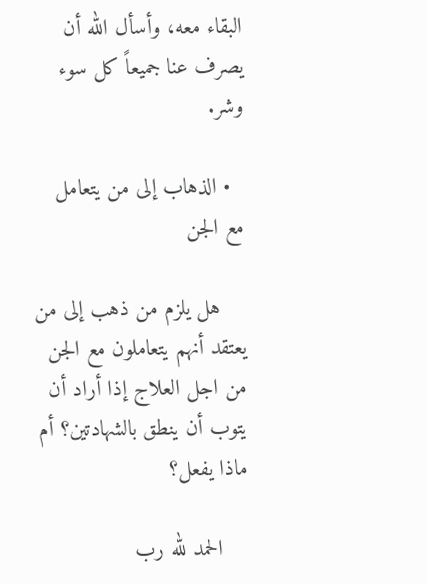البقاء معه، وأسأل الله أن يصرف عنا جميعاً كل سوء وشر.

  • الذهاب إلى من يتعامل مع الجن

    هل يلزم من ذهب إلى من يعتقد أنهم يتعاملون مع الجن من اجل العلاج إذا أراد أن يتوب أن ينطق بالشهادتين؟ أم ماذا يفعل؟

    الحمد لله رب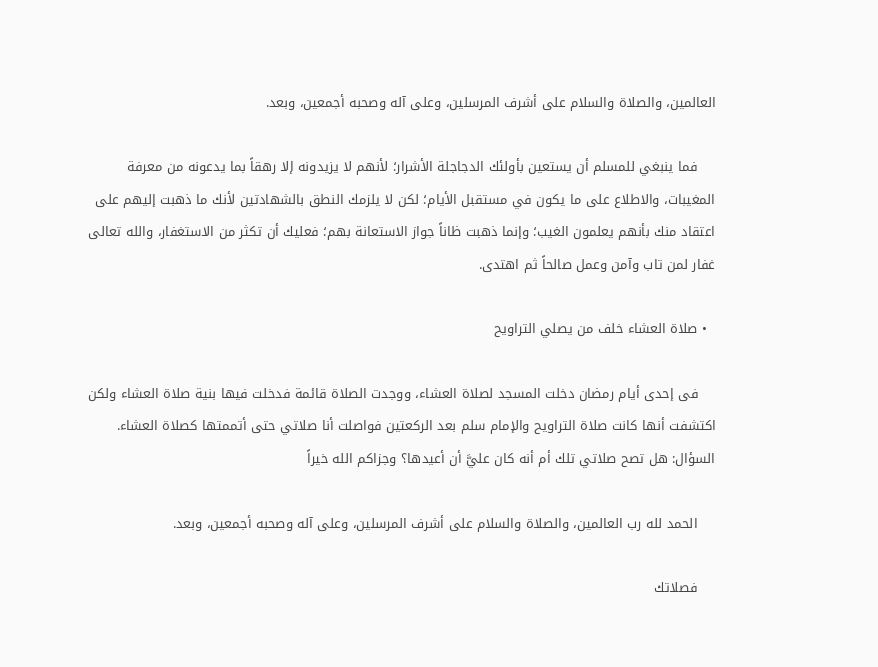العالمين، والصلاة والسلام على أشرف المرسلين، وعلى آله وصحبه أجمعين، وبعد.

    فما ينبغي للمسلم أن يستعين بأولئك الدجاجلة الأشرار؛ لأنهم لا يزيدونه إلا رهقاً بما يدعونه من معرفة المغيبات، والاطلاع على ما يكون في مستقبل الأيام؛ لكن لا يلزمك النطق بالشهادتين لأنك ما ذهبت إليهم على اعتقاد منك بأنهم يعلمون الغيب؛ وإنما ذهبت ظاناً جواز الاستعانة بهم؛ فعليك أن تكثر من الاستغفار، والله تعالى غفار لمن تاب وآمن وعمل صالحاً ثم اهتدى.

  • صلاة العشاء خلف من يصلي التراويح

    فى إحدى أيام رمضان دخلت المسجد لصلاة العشاء، ووجدت الصلاة قائمة فدخلت فيها بنية صلاة العشاء ولكن اكتشفت أنها كانت صلاة التراويح والإمام سلم بعد الركعتين فواصلت أنا صلاتي حتى أتممتها كصلاة العشاء. السؤال: هل تصح صلاتي تلك أم أنه كان عليَّ أن أعيدها؟ وجزاكم الله خيراً

    الحمد لله رب العالمين، والصلاة والسلام على أشرف المرسلين، وعلى آله وصحبه أجمعين، وبعد.

    فصلاتك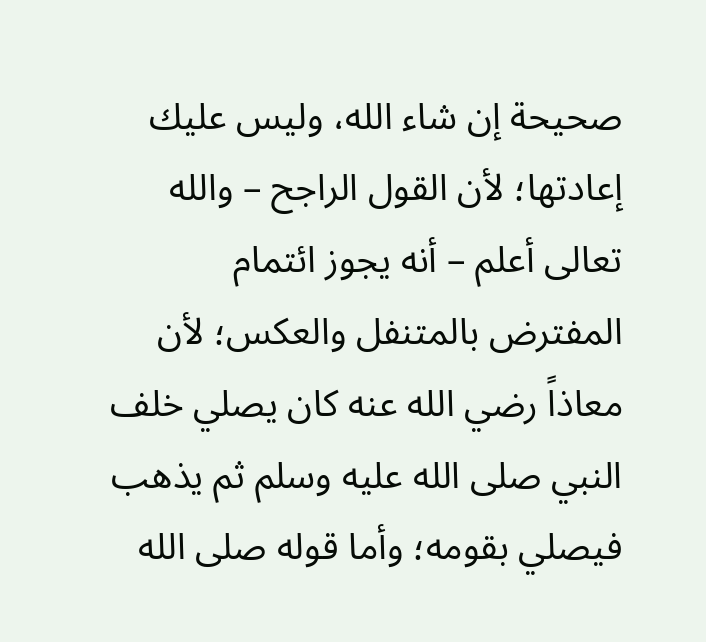صحيحة إن شاء الله، وليس عليك إعادتها؛ لأن القول الراجح – والله تعالى أعلم – أنه يجوز ائتمام المفترض بالمتنفل والعكس؛ لأن معاذاً رضي الله عنه كان يصلي خلف النبي صلى الله عليه وسلم ثم يذهب فيصلي بقومه؛ وأما قوله صلى الله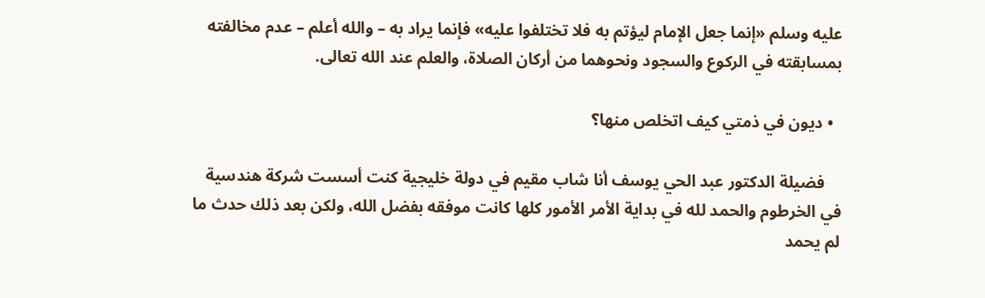عليه وسلم «إنما جعل الإمام ليؤتم به فلا تختلفوا عليه» فإنما يراد به – والله أعلم – عدم مخالفته بمسابقته في الركوع والسجود ونحوهما من أركان الصلاة، والعلم عند الله تعالى.

  • ديون في ذمتي كيف اتخلص منها؟

    فضيلة الدكتور عبد الحي يوسف أنا شاب مقيم في دولة خليجية كنت أسست شركة هندسية في الخرطوم والحمد لله في بداية الأمر الأمور كلها كانت موفقه بفضل الله، ولكن بعد ذلك حدث ما لم يحمد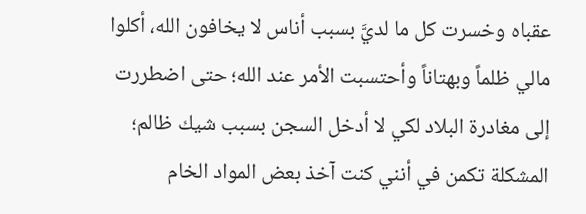عقباه وخسرت كل ما لديَّ بسبب أناس لا يخافون الله، أكلوا مالي ظلماً وبهتاناً وأحتسبت الأمر عند الله؛ حتى اضطررت إلى مغادرة البلاد لكي لا أدخل السجن بسبب شيك ظالم؛  المشكلة تكمن في أنني كنت آخذ بعض المواد الخام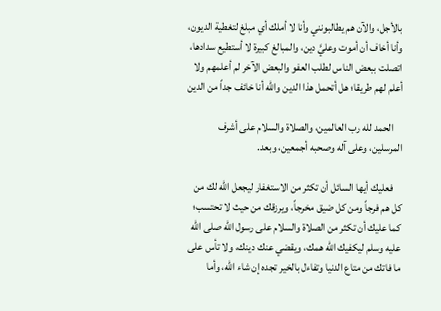بالأجل، والآن هم يطالبونني وأنا لا أملك أي مبلغ لتغطية الديون، وأنا أخاف أن أموت وعليَّ دين، والمبالغ كبيرة لا أستطيع سدادها، اتصلت ببعض الناس لطلب العفو والبعض الآخر لم أعلمهم ولا أعلم لهم طريقا؛ هل أتحمل هذا الدين والله أنا خائف جداً من الدين

    الحمد لله رب العالمين، والصلاة والسلام على أشرف المرسلين، وعلى آله وصحبه أجمعين، وبعد.

    فعليك أيها السائل أن تكثر من الاستغفار ليجعل الله لك من كل هم فرجاً ومن كل ضيق مخرجاً، ويرزقك من حيث لا تحتسب؛ كما عليك أن تكثر من الصلاة والسلام على رسول الله صلى الله عليه وسلم ليكفيك الله همك، ويقضي عنك دينك، ولا تأس على ما فاتك من متاع الدنيا وتفاءل بالخير تجده إن شاء الله، وأما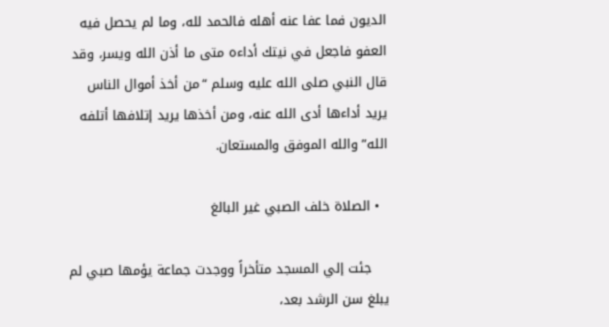الديون فما عفا عنه أهله فالحمد لله، وما لم يحصل فيه العفو فاجعل في نيتك أداءه متى ما أذن الله ويسر، وقد قال النبي صلى الله عليه وسلم “من أخذ أموال الناس يريد أداءها أدى الله عنه، ومن أخذها يريد إتلافها أتلفه الله” والله الموفق والمستعان.

  • الصلاة خلف الصبي غير البالغ

    جئت إلي المسجد متأخراً ووجدت جماعة يؤمها صبي لم يبلغ سن الرشد بعد،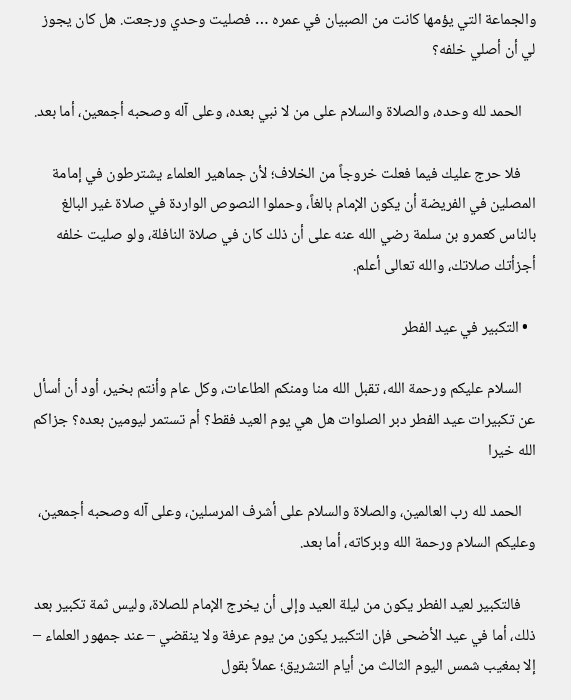والجماعة التي يؤمها كانت من الصبيان في عمره … فصليت وحدي ورجعت. هل كان يجوز لي أن أصلي خلفه؟

    الحمد لله وحده، والصلاة والسلام على من لا نبي بعده، وعلى آله وصحبه أجمعين، أما بعد.

    فلا حرج عليك فيما فعلت خروجاً من الخلاف؛ لأن جماهير العلماء يشترطون في إمامة المصلين في الفريضة أن يكون الإمام بالغاً، وحملوا النصوص الواردة في صلاة غير البالغ بالناس كعمرو بن سلمة رضي الله عنه على أن ذلك كان في صلاة النافلة، ولو صليت خلفه أجزأتك صلاتك، والله تعالى أعلم.

  • التكبير في عيد الفطر

    السلام عليكم ورحمة الله، تقبل الله منا ومنكم الطاعات، وكل عام وأنتم بخير، أود أن أسأل عن تكبيرات عيد الفطر دبر الصلوات هل هي يوم العيد فقط؟ أم تستمر ليومين بعده؟ جزاكم الله خيرا

    الحمد لله رب العالمين، والصلاة والسلام على أشرف المرسلين، وعلى آله وصحبه أجمعين، وعليكم السلام ورحمة الله وبركاته، أما بعد.

    فالتكبير لعيد الفطر يكون من ليلة العيد وإلى أن يخرج الإمام للصلاة، وليس ثمة تكبير بعد ذلك، أما في عيد الأضحى فإن التكبير يكون من يوم عرفة ولا ينقضي – عند جمهور العلماء – إلا بمغيب شمس اليوم الثالث من أيام التشريق؛ عملاً بقول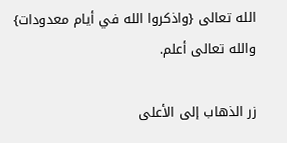الله تعالى {واذكروا الله في أيام معدودات} والله تعالى أعلم.

زر الذهاب إلى الأعلى